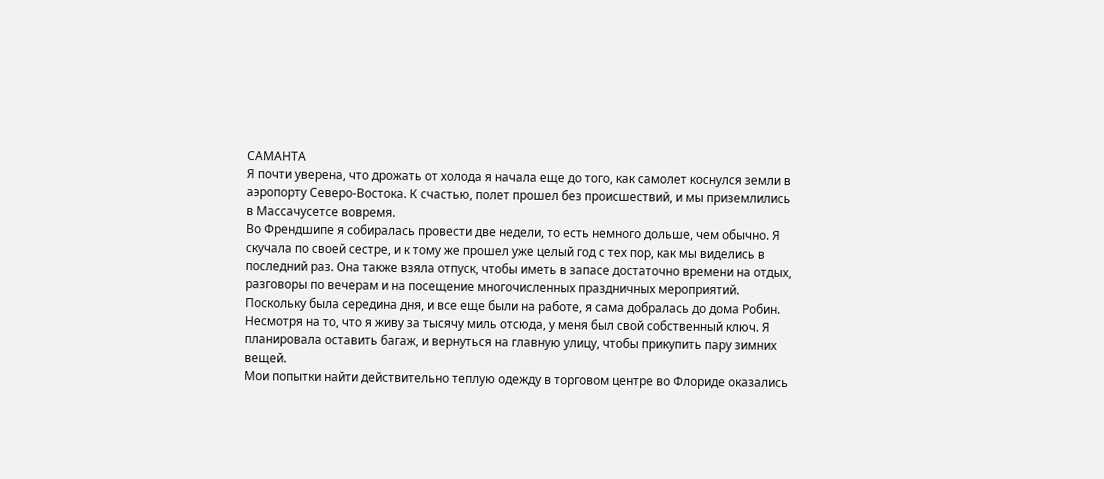САМАНТА
Я почти уверена, что дрожать от холода я начала еще до того, как самолет коснулся земли в аэропорту Северо-Востока. К счастью, полет прошел без происшествий, и мы приземлились в Массачусетсе вовремя.
Во Френдшипе я собиралась провести две недели, то есть немного дольше, чем обычно. Я скучала по своей сестре, и к тому же прошел уже целый год с тех пор, как мы виделись в последний раз. Она также взяла отпуск, чтобы иметь в запасе достаточно времени на отдых, разговоры по вечерам и на посещение многочисленных праздничных мероприятий. Поскольку была середина дня, и все еще были на работе, я сама добралась до дома Робин. Несмотря на то, что я живу за тысячу миль отсюда, у меня был свой собственный ключ. Я планировала оставить багаж, и вернуться на главную улицу, чтобы прикупить пару зимних вещей.
Мои попытки найти действительно теплую одежду в торговом центре во Флориде оказались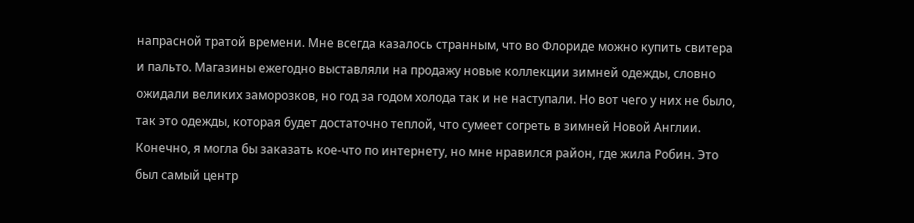напрасной тратой времени. Мне всегда казалось странным, что во Флориде можно купить свитера и пальто. Магазины ежегодно выставляли на продажу новые коллекции зимней одежды, словно ожидали великих заморозков, но год за годом холода так и не наступали. Но вот чего у них не было, так это одежды, которая будет достаточно теплой, что сумеет согреть в зимней Новой Англии. Конечно, я могла бы заказать кое-что по интернету, но мне нравился район, где жила Робин. Это был самый центр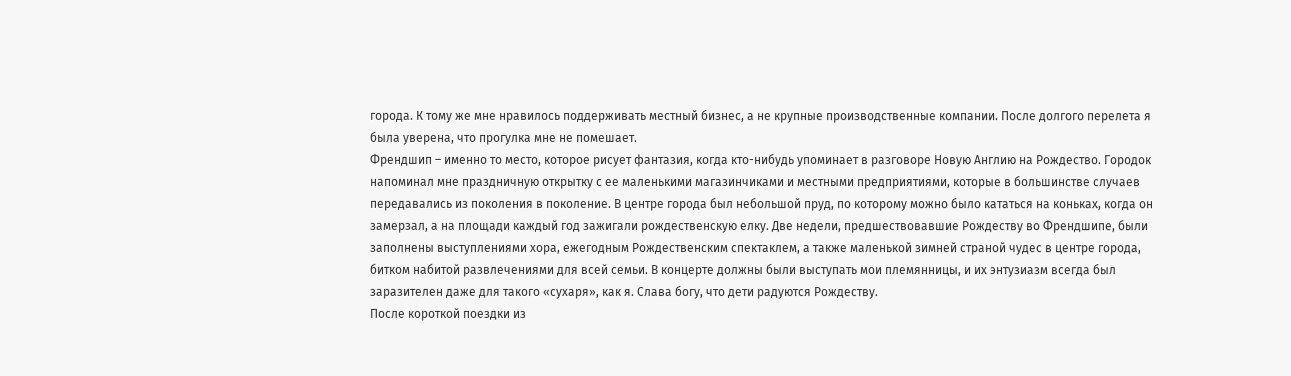города. К тому же мне нравилось поддерживать местный бизнес, а не крупные производственные компании. После долгого перелета я была уверена, что прогулка мне не помешает.
Френдшип – именно то место, которое рисует фантазия, когда кто-нибудь упоминает в разговоре Новую Англию на Рождество. Городок напоминал мне праздничную открытку с ее маленькими магазинчиками и местными предприятиями, которые в большинстве случаев передавались из поколения в поколение. В центре города был небольшой пруд, по которому можно было кататься на коньках, когда он замерзал, а на площади каждый год зажигали рождественскую елку. Две недели, предшествовавшие Рождеству во Френдшипе, были заполнены выступлениями хора, ежегодным Рождественским спектаклем, а также маленькой зимней страной чудес в центре города, битком набитой развлечениями для всей семьи. В концерте должны были выступать мои племянницы, и их энтузиазм всегда был заразителен даже для такого «сухаря», как я. Слава богу, что дети радуются Рождеству.
После короткой поездки из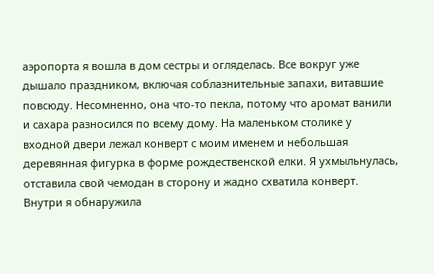аэропорта я вошла в дом сестры и огляделась. Все вокруг уже дышало праздником, включая соблазнительные запахи, витавшие повсюду. Несомненно, она что-то пекла, потому что аромат ванили и сахара разносился по всему дому. На маленьком столике у входной двери лежал конверт с моим именем и небольшая деревянная фигурка в форме рождественской елки. Я ухмыльнулась, отставила свой чемодан в сторону и жадно схватила конверт.
Внутри я обнаружила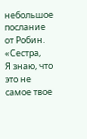небольшое послание от Робин.
«Сестра,
Я знаю, что это не самое твое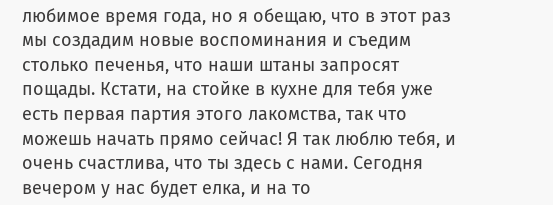любимое время года, но я обещаю, что в этот раз мы создадим новые воспоминания и съедим столько печенья, что наши штаны запросят пощады. Кстати, на стойке в кухне для тебя уже есть первая партия этого лакомства, так что можешь начать прямо сейчас! Я так люблю тебя, и очень счастлива, что ты здесь с нами. Сегодня вечером у нас будет елка, и на то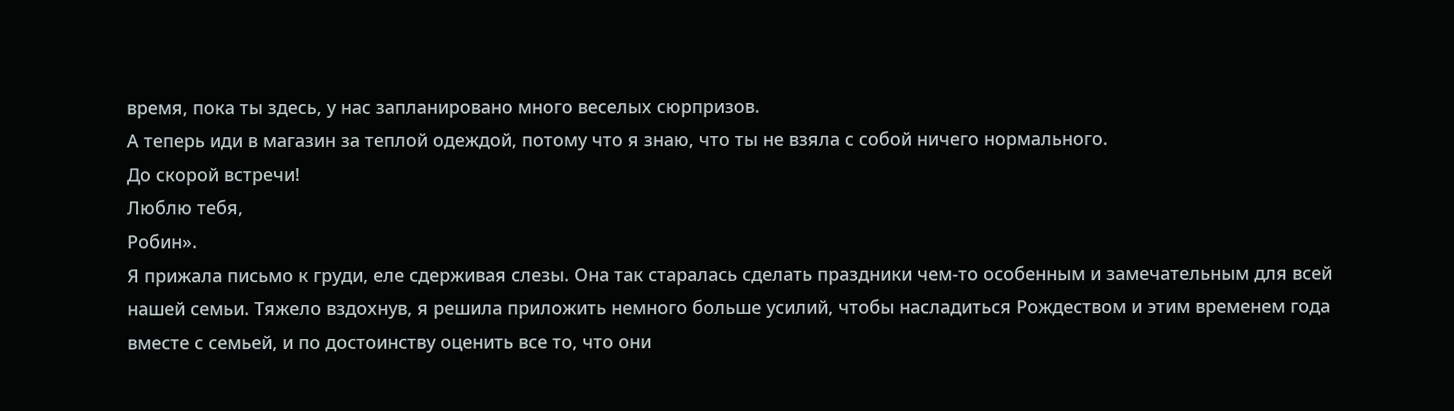время, пока ты здесь, у нас запланировано много веселых сюрпризов.
А теперь иди в магазин за теплой одеждой, потому что я знаю, что ты не взяла с собой ничего нормального.
До скорой встречи!
Люблю тебя,
Робин».
Я прижала письмо к груди, еле сдерживая слезы. Она так старалась сделать праздники чем-то особенным и замечательным для всей нашей семьи. Тяжело вздохнув, я решила приложить немного больше усилий, чтобы насладиться Рождеством и этим временем года вместе с семьей, и по достоинству оценить все то, что они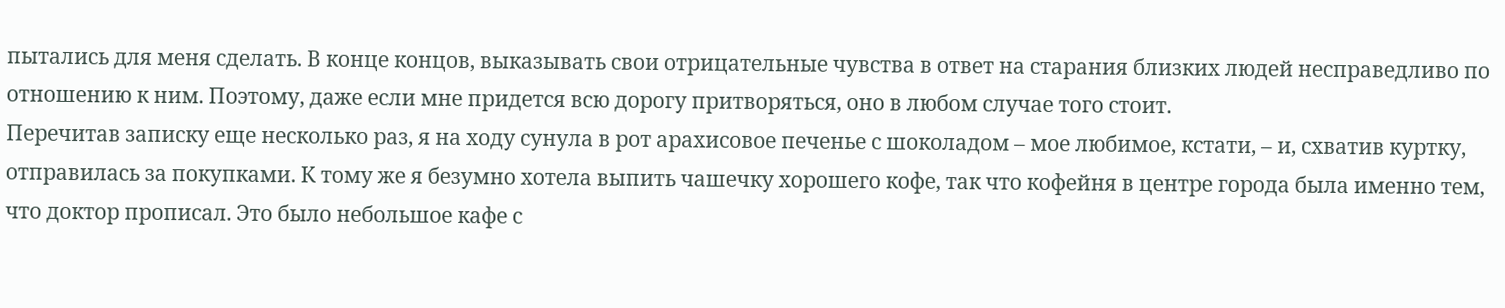пытались для меня сделать. В конце концов, выказывать свои отрицательные чувства в ответ на старания близких людей несправедливо по отношению к ним. Поэтому, даже если мне придется всю дорогу притворяться, оно в любом случае того стоит.
Перечитав записку еще несколько раз, я на ходу сунула в рот арахисовое печенье с шоколадом – мое любимое, кстати, – и, схватив куртку, отправилась за покупками. К тому же я безумно хотела выпить чашечку хорошего кофе, так что кофейня в центре города была именно тем, что доктор прописал. Это было небольшое кафе с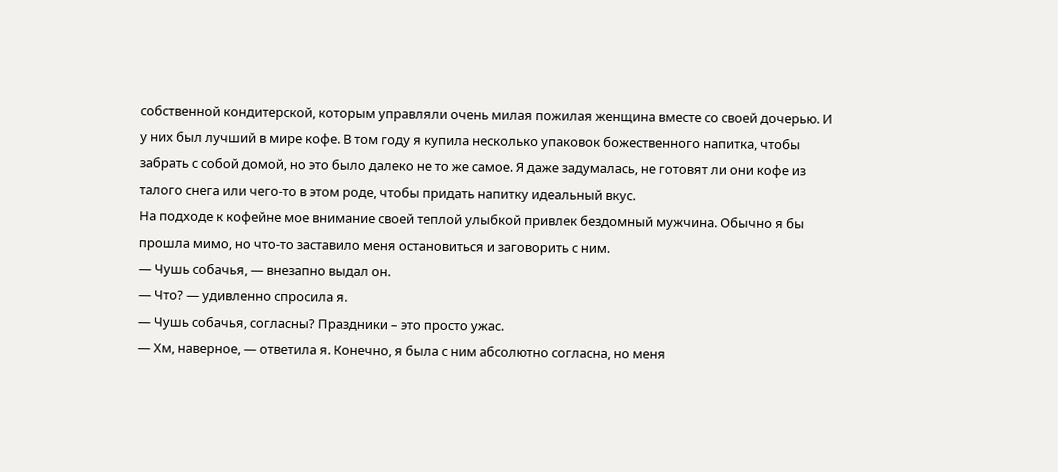собственной кондитерской, которым управляли очень милая пожилая женщина вместе со своей дочерью. И у них был лучший в мире кофе. В том году я купила несколько упаковок божественного напитка, чтобы забрать с собой домой, но это было далеко не то же самое. Я даже задумалась, не готовят ли они кофе из талого снега или чего-то в этом роде, чтобы придать напитку идеальный вкус.
На подходе к кофейне мое внимание своей теплой улыбкой привлек бездомный мужчина. Обычно я бы прошла мимо, но что-то заставило меня остановиться и заговорить с ним.
— Чушь собачья, — внезапно выдал он.
— Что? — удивленно спросила я.
— Чушь собачья, согласны? Праздники – это просто ужас.
— Хм, наверное, — ответила я. Конечно, я была с ним абсолютно согласна, но меня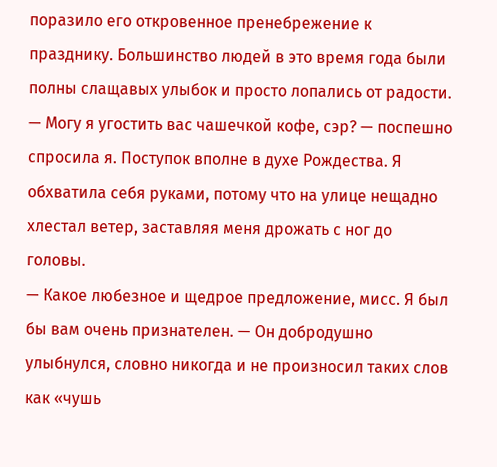поразило его откровенное пренебрежение к празднику. Большинство людей в это время года были полны слащавых улыбок и просто лопались от радости. — Могу я угостить вас чашечкой кофе, сэр? — поспешно спросила я. Поступок вполне в духе Рождества. Я обхватила себя руками, потому что на улице нещадно хлестал ветер, заставляя меня дрожать с ног до головы.
— Какое любезное и щедрое предложение, мисс. Я был бы вам очень признателен. — Он добродушно улыбнулся, словно никогда и не произносил таких слов как «чушь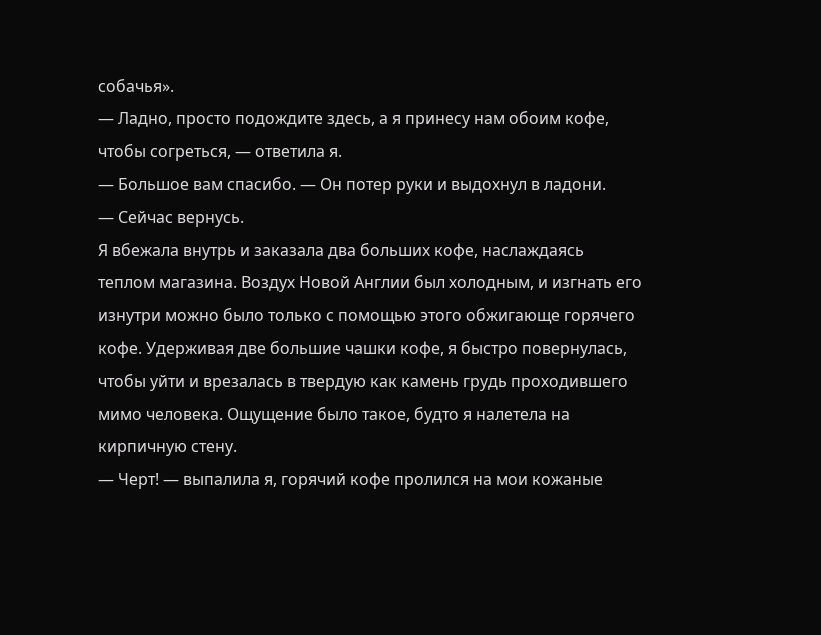собачья».
— Ладно, просто подождите здесь, а я принесу нам обоим кофе, чтобы согреться, — ответила я.
— Большое вам спасибо. — Он потер руки и выдохнул в ладони.
— Сейчас вернусь.
Я вбежала внутрь и заказала два больших кофе, наслаждаясь теплом магазина. Воздух Новой Англии был холодным, и изгнать его изнутри можно было только с помощью этого обжигающе горячего кофе. Удерживая две большие чашки кофе, я быстро повернулась, чтобы уйти и врезалась в твердую как камень грудь проходившего мимо человека. Ощущение было такое, будто я налетела на кирпичную стену.
— Черт! — выпалила я, горячий кофе пролился на мои кожаные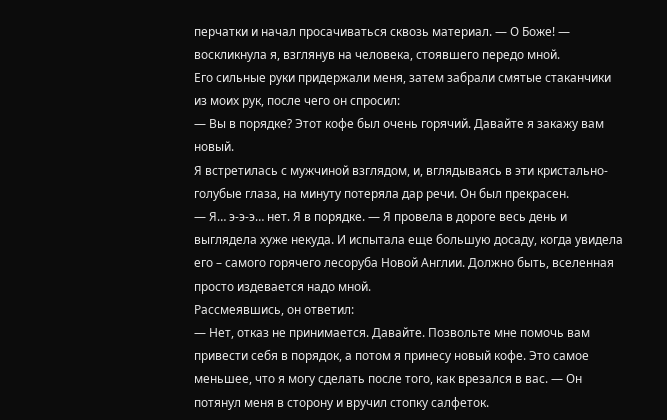перчатки и начал просачиваться сквозь материал. — О Боже! — воскликнула я, взглянув на человека, стоявшего передо мной.
Его сильные руки придержали меня, затем забрали смятые стаканчики из моих рук, после чего он спросил:
— Вы в порядке? Этот кофе был очень горячий. Давайте я закажу вам новый.
Я встретилась с мужчиной взглядом, и, вглядываясь в эти кристально-голубые глаза, на минуту потеряла дар речи. Он был прекрасен.
— Я… э-э-э… нет. Я в порядке. — Я провела в дороге весь день и выглядела хуже некуда. И испытала еще большую досаду, когда увидела его – самого горячего лесоруба Новой Англии. Должно быть, вселенная просто издевается надо мной.
Рассмеявшись, он ответил:
— Нет, отказ не принимается. Давайте. Позвольте мне помочь вам привести себя в порядок, а потом я принесу новый кофе. Это самое меньшее, что я могу сделать после того, как врезался в вас. — Он потянул меня в сторону и вручил стопку салфеток.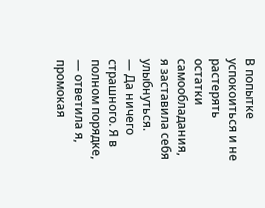В попытке успокоиться и не растерять остатки самообладания, я заставила себя улыбнуться.
— Да ничего страшного. Я в полном порядке, — ответила я, промокая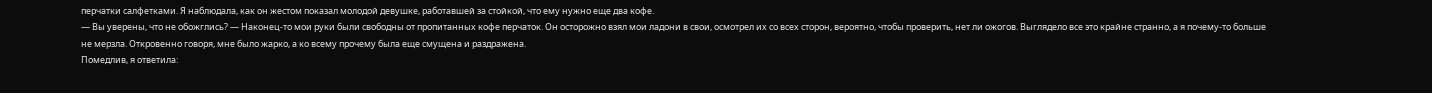перчатки салфетками. Я наблюдала, как он жестом показал молодой девушке, работавшей за стойкой, что ему нужно еще два кофе.
— Вы уверены, что не обожглись? — Наконец-то мои руки были свободны от пропитанных кофе перчаток. Он осторожно взял мои ладони в свои, осмотрел их со всех сторон, вероятно, чтобы проверить, нет ли ожогов. Выглядело все это крайне странно, а я почему-то больше не мерзла. Откровенно говоря, мне было жарко, а ко всему прочему была еще смущена и раздражена.
Помедлив, я ответила: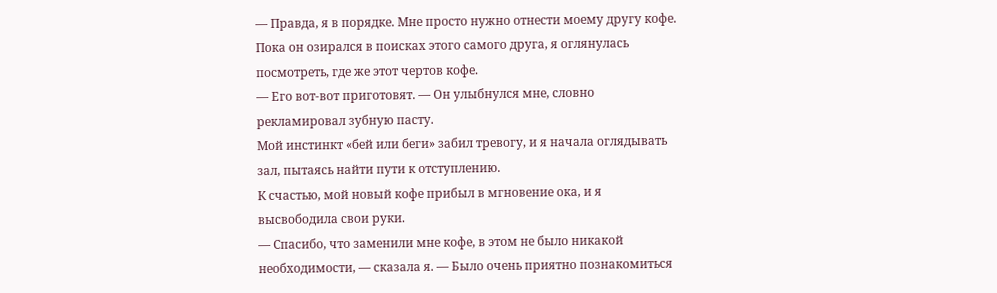— Правда, я в порядке. Мне просто нужно отнести моему другу кофе.
Пока он озирался в поисках этого самого друга, я оглянулась посмотреть, где же этот чертов кофе.
— Его вот-вот приготовят. — Он улыбнулся мне, словно рекламировал зубную пасту.
Мой инстинкт «бей или беги» забил тревогу, и я начала оглядывать зал, пытаясь найти пути к отступлению.
К счастью, мой новый кофе прибыл в мгновение ока, и я высвободила свои руки.
— Спасибо, что заменили мне кофе, в этом не было никакой необходимости, — сказала я. — Было очень приятно познакомиться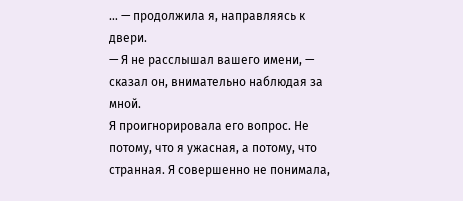… — продолжила я, направляясь к двери.
— Я не расслышал вашего имени, — сказал он, внимательно наблюдая за мной.
Я проигнорировала его вопрос. Не потому, что я ужасная, а потому, что странная. Я совершенно не понимала,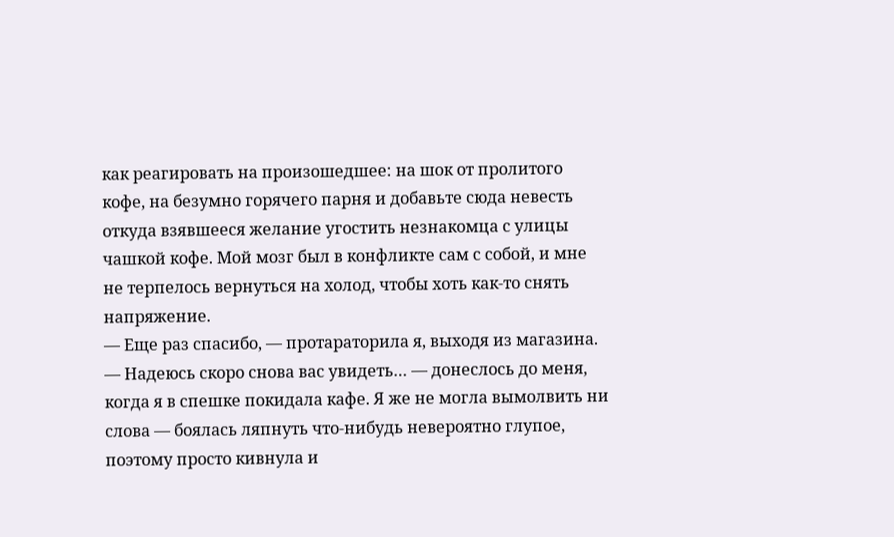как реагировать на произошедшее: на шок от пролитого кофе, на безумно горячего парня и добавьте сюда невесть откуда взявшееся желание угостить незнакомца с улицы чашкой кофе. Мой мозг был в конфликте сам с собой, и мне не терпелось вернуться на холод, чтобы хоть как-то снять напряжение.
— Еще раз спасибо, — протараторила я, выходя из магазина.
— Надеюсь скоро снова вас увидеть… — донеслось до меня, когда я в спешке покидала кафе. Я же не могла вымолвить ни слова — боялась ляпнуть что-нибудь невероятно глупое, поэтому просто кивнула и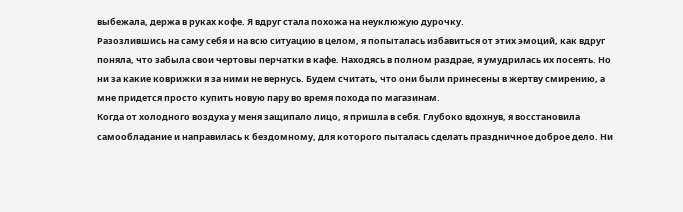выбежала, держа в руках кофе. Я вдруг стала похожа на неуклюжую дурочку.
Разозлившись на саму себя и на всю ситуацию в целом, я попыталась избавиться от этих эмоций, как вдруг поняла, что забыла свои чертовы перчатки в кафе. Находясь в полном раздрае, я умудрилась их посеять. Но ни за какие коврижки я за ними не вернусь. Будем считать, что они были принесены в жертву смирению, а мне придется просто купить новую пару во время похода по магазинам.
Когда от холодного воздуха у меня защипало лицо, я пришла в себя. Глубоко вдохнув, я восстановила самообладание и направилась к бездомному, для которого пыталась сделать праздничное доброе дело. Ни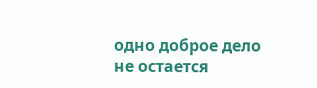одно доброе дело не остается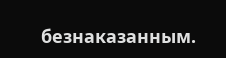безнаказанным.